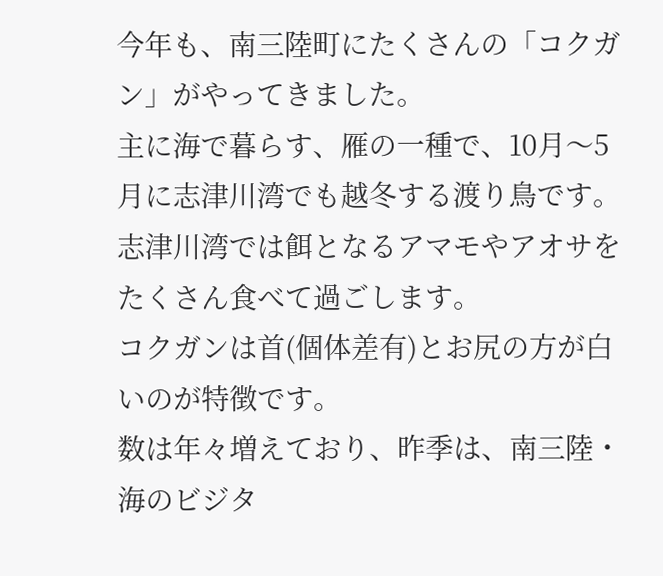今年も、南三陸町にたくさんの「コクガン」がやってきました。
主に海で暮らす、雁の一種で、10月〜5月に志津川湾でも越冬する渡り鳥です。
志津川湾では餌となるアマモやアオサをたくさん食べて過ごします。
コクガンは首(個体差有)とお尻の方が白いのが特徴です。
数は年々増えており、昨季は、南三陸・海のビジタ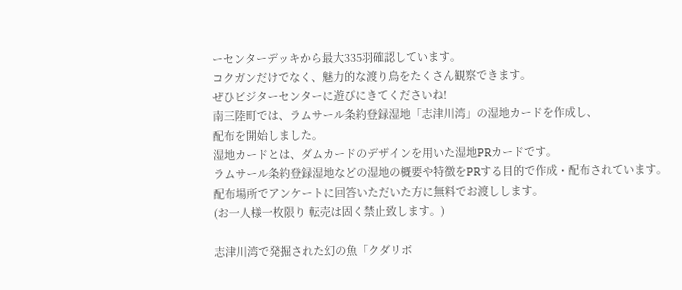ーセンターデッキから最大335羽確認しています。
コクガンだけでなく、魅力的な渡り鳥をたくさん観察できます。
ぜひビジターセンターに遊びにきてくださいね!
南三陸町では、ラムサール条約登録湿地「志津川湾」の湿地カードを作成し、
配布を開始しました。
湿地カードとは、ダムカードのデザインを用いた湿地PRカードです。
ラムサール条約登録湿地などの湿地の概要や特徴をPRする目的で作成・配布されています。
配布場所でアンケートに回答いただいた方に無料でお渡しします。
(お一人様一枚限り 転売は固く禁止致します。)

志津川湾で発掘された幻の魚「クダリボ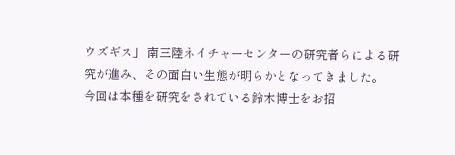ウズギス」 南三陸ネイチャーセンターの研究者らによる研究が進み、その面白い生態が明らかとなってきました。
今回は本種を研究をされている鈴木博士をお招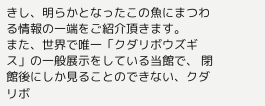きし、明らかとなったこの魚にまつわる情報の一端をご紹介頂きます。
また、世界で唯一「クダリボウズギス」の一般展示をしている当館で、 閉館後にしか見ることのできない、クダリボ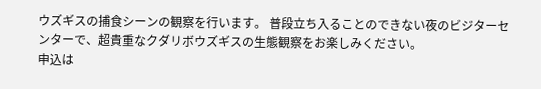ウズギスの捕食シーンの観察を行います。 普段立ち入ることのできない夜のビジターセンターで、超貴重なクダリボウズギスの生態観察をお楽しみください。
申込は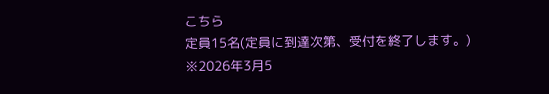こちら
定員15名(定員に到達次第、受付を終了します。)
※2026年3月5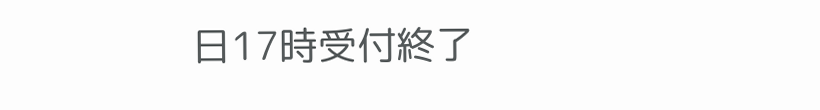日17時受付終了